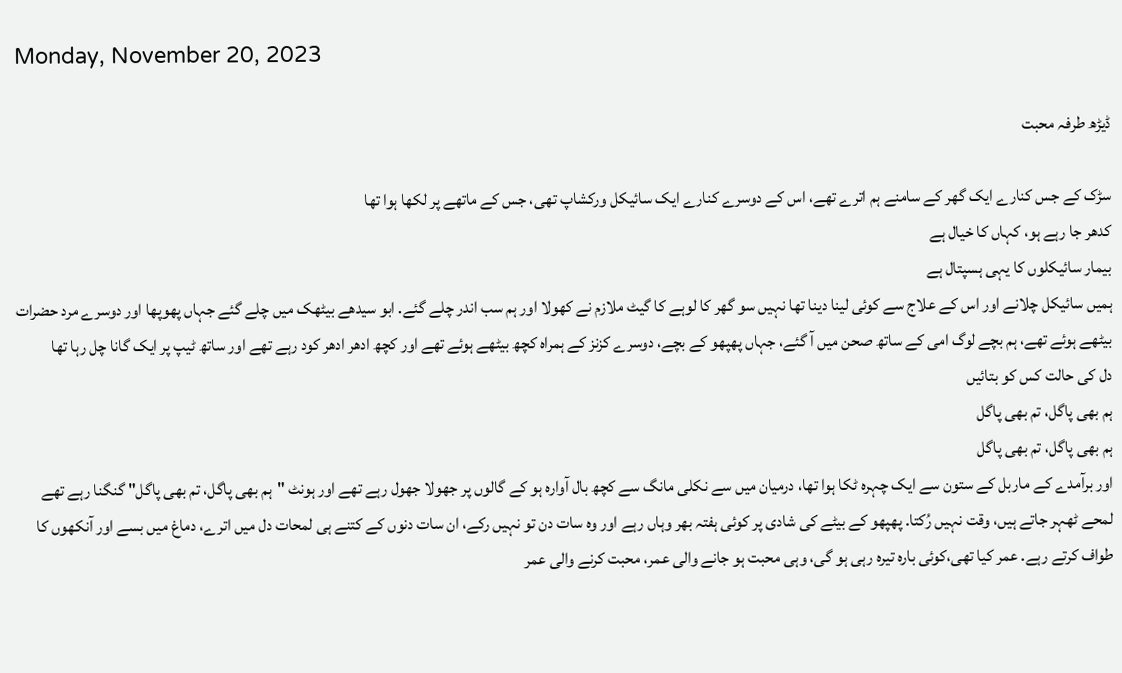Monday, November 20, 2023

ڈیڑھ طرفہ محبت

سڑک کے جس کنارے ایک گھر کے سامنے ہم اترے تھے، اس کے دوسرے کنارے ایک سائیکل ورکشاپ تھی، جس کے ماتھے پر لکھا ہوا تھا
کدھر جا رہے ہو، کہاں کا خیال ہے
بیمار سائیکلوں کا یہی ہسپتال ہے
ہمیں سائیکل چلانے اور اس کے علاج سے کوئی لینا دینا تھا نہیں سو گھر کا لوہے کا گیٹ ملازم نے کھولا اور ہم سب اندر چلے گئے. ابو سیدھے بیٹھک میں چلے گئے جہاں پھوپھا اور دوسرے مرد حضرات بیٹھے ہوئے تھے، ہم بچے لوگ امی کے ساتھ صحن میں آ گئے، جہاں پھپھو کے بچے، دوسرے کزنز کے ہمراہ کچھ بیٹھے ہوئے تھے اور کچھ ادھر ادھر کود رہے تھے اور ساتھ ٹیپ پر ایک گانا چل رہا تھا
دل کی حالت کس کو بتائیں
ہم بھی پاگل، تم بھی پاگل
ہم بھی پاگل، تم بھی پاگل
اور برآمدے کے ماربل کے ستون سے ایک چہرہ ٹکا ہوا تھا، درمیان میں سے نکلی مانگ سے کچھ بال آوارہ ہو کے گالوں پر جھولا جھول رہے تھے اور ہونٹ "ہم بھی پاگل، تم بھی پاگل" گنگنا رہے تھے
لمحے ٹھہر جاتے ہیں، وقت نہیں رُکتا. پھپھو کے بیٹے کی شادی پر کوئی ہفتہ بھر وہاں رہے اور وہ سات دن تو نہیں رکے، ان سات دنوں کے کتنے ہی لمحات دل میں اترے، دماغ میں بسے اور آنکھوں کا طواف کرتے رہے. عمر کیا تھی،کوئی بارہ تیرہ رہی ہو گی، وہی محبت ہو جانے والی عمر، محبت کرنے والی عمر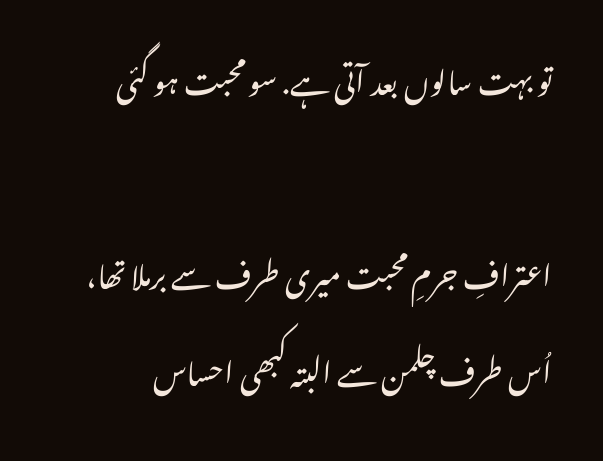تو بہت سالوں بعد آتی ہے. سو محبت ہو گئی

اعترافِ جرمِ محبت میری طرف سے برملا تھا، اُس طرف چلمن سے البتہ کبھی احساس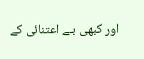اور کبھی بـے اعتنائی کے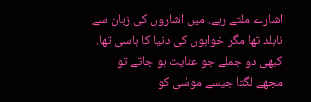اشارے ملتے رہے. میں اشاروں کی زبان سے نابلد تھا مگر خوابوں کی دنیا کا باسی تھا. کبھی دو جملے جو عنایت ہو جاتے تو مجھے لگتا جیسے موسٰی کو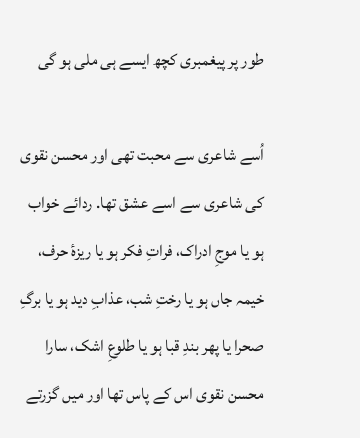طور پر پیغمبری کچھ ایسے ہی ملی ہو گی

اُسے شاعری سے محبت تھی اور محسن نقوی کی شاعری سے اسے عشق تھا. ردائے خواب ہو یا موجِ ادراک، فراتِ فکر ہو یا ریزۂ حرف، خیمہ جاں ہو یا رختِ شب، عذابِ دید ہو یا برگِ صحرا یا پھر بندِ قبا ہو یا طلوعِ اشک، سارا محسن نقوی اس کے پاس تھا اور میں گزرتے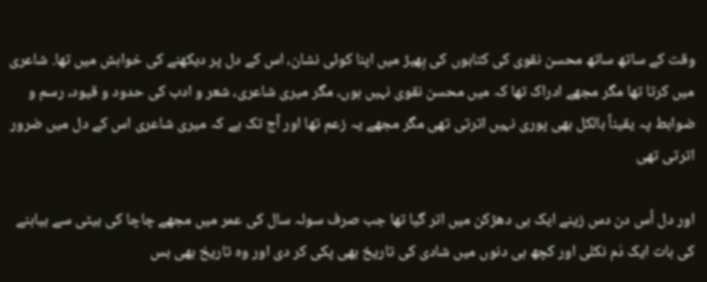وقت کے ساتھ ساتھ محسن نقوی کی کتابوں کی بِھیڑ میں اپنا کوئی نشان، اس کے دل پر دیکھنے کی خواہش میں تھا. شاعری میں کرتا تھا مگر مجھے ادراک تھا کہ میں محسن نقوی نہیں ہوں، مگر میری شاعری، شعر و ادب کی حدود و قیود، رسم و ضوابط پہ یقیناً بالکل بھی پوری نہیں اترتی تھی مگر مجھے یہ زعم تھا اور آج تک ہے کہ میری شاعری اس کے دل میں ضرور اترتی تھی

اور دل اُس دن دس زینے ایک ہی دھڑکن میں اتر گیا تھا جب صرف سولہ سال کی عمر میں مجھے چاچا کی بیٹی سے بیاہنے کی بات ایک دَم نکلی اور کچھ ہی دنوں میں شادی کی تاریخ بھی پکی کر دی اور وہ تاریخ بھی بس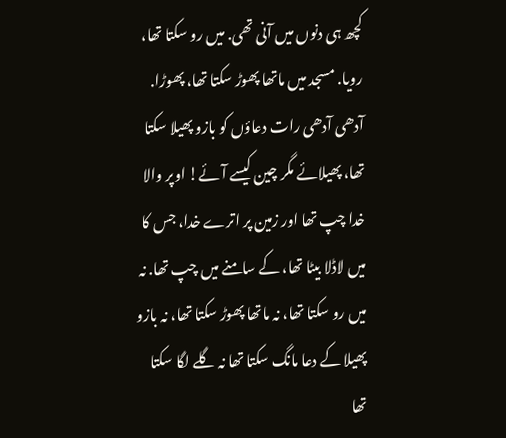کچھ ہی دنوں میں آنی تھی. میں رو سکتا تھا، رویا. مسجد میں ماتھا پھوڑ سکتا تھا، پھوڑا. آدھی آدھی رات دعاؤں کو بازو پھیلا سکتا تھا، پھیلائے مگر چین کیسے آئے! اوپر والا خدا چپ تھا اور زمین پر اترے خدا، جس کا میں لاڈلا بیٹا تھا، کے سامنے میں چپ تھا. نہ میں رو سکتا تھا، نہ ماتھا پھوڑ سکتا تھا، نہ بازو پھیلا کے دعا مانگ سکتا تھا نہ گلے لگا سکتا تھا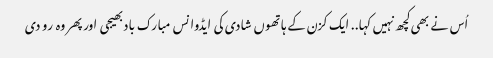اُس نے بھی کچھ نہیں کہا.. ایک کزن کے ہاتھوں شادی کی ایڈوانس مبارک باد بھیجی اور پھر وہ رو دی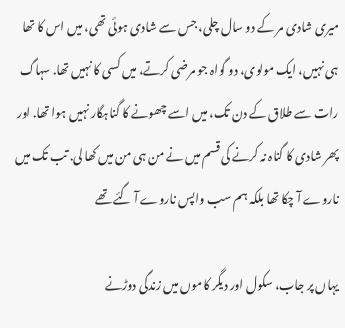میری شادی مر کے دو سال چلی، جس سے شادی ہوئی تھی، میں اس کا تھا ہی نہیں، ایک مولوی، دو گواہ جو مرضی کرتے، میں کسی کا نہیں تھا. سہاگ رات سے طلاق کے دن تک، میں اسے چھونے کا گناہگار نہیں ہوا تھا. اور پھر شادی کا گناہ نہ کرنے کی قسم میں نے من ہی من میں کھا لی. تب تک میں ناروے آ چکا تھا بلکہ ہم سب واپس ناروے آ گئے تھے

یہاں پر جاب، سکول اور دیگر کاموں میں زندگی دوڑنے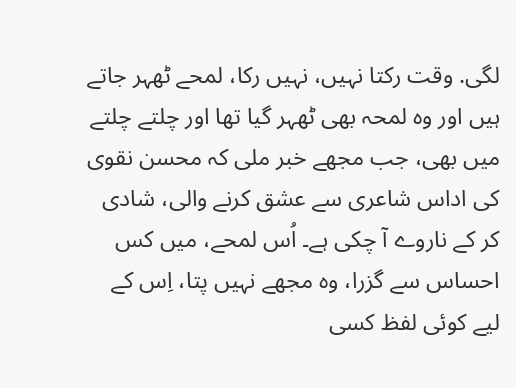لگی. وقت رکتا نہیں، نہیں رکا، لمحے ٹھہر جاتے ہیں اور وہ لمحہ بھی ٹھہر گیا تھا اور چلتے چلتے میں بھی، جب مجھے خبر ملی کہ محسن نقوی کی اداس شاعری سے عشق کرنے والی، شادی کر کے ناروے آ چکی ہے۔ اُس لمحے، میں کس احساس سے گزرا، وہ مجھے نہیں پتا، اِس کے لیے کوئی لفظ کسی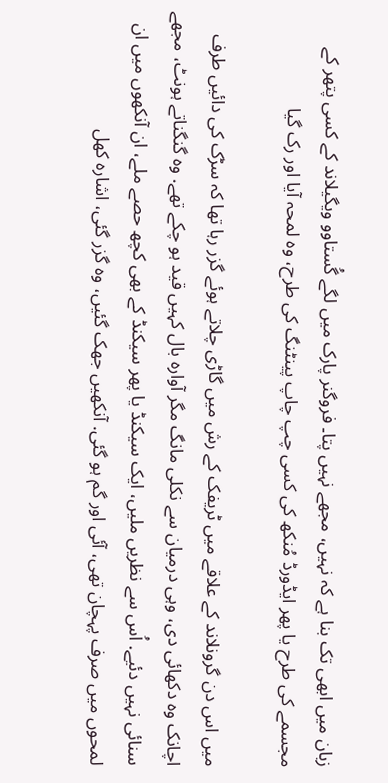زبان میں ابھی تک بنا ہے کہ نہیں، مجھے نہیں پتا۔ فروگنر پارک میں لگے گُستاوو ویگیلاند کے کسی پتھر کے مجسمے کی طرح یا پھر ایڈورڈ مُنکھ کی کسی چپ چاپ پینٹنگ کی طرح، وہ لمحہ آیا اور رک گیا

میں اس دن گرونلاند کے علاقے میں ٹریفک کے رش میں گاڑی چلاتے ہوئے گزر رہا تھا کہ سڑک کی دائیں طرف اچانک وہ دکھائی دی، وہی درمیان سے نکلی مانگ مگر آوارہ بال کہیں قید ہو چکے تھے. وہ گنگناتے ہونٹ، مجھے سنائی نہیں دئیے. اُس سے نظریں ملیں، ایک سیکنڈ یا پھر سیکنڈ کے بھی کچھ حصے ملے، ان آنکھوں میں ان لمحوں میں صرف پہچان تھی، آئی اور گم ہو گئی. آنکھیں جھک گئیں، وہ گزر گئی، اشارہ کھل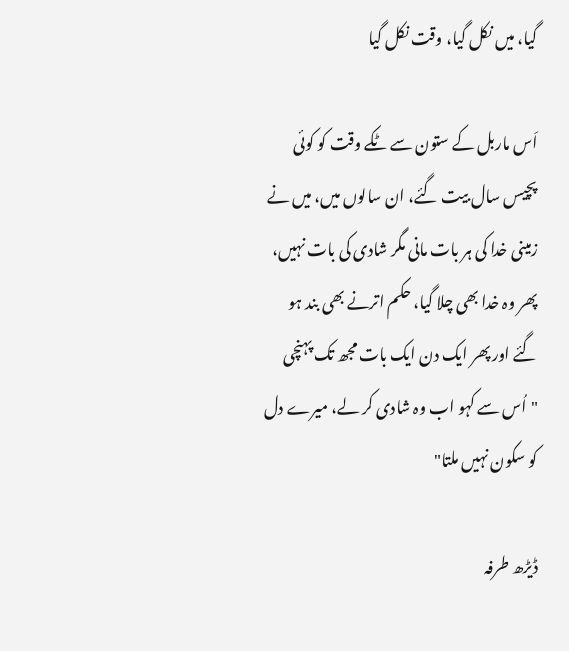گیا، میں نکل گیا، وقت نکل گیا

اَس ماربل کے ستون سے ٹکے وقت کو کوئی پچیس سال بیت گئے، ان سالوں میں، میں نے زمینی خدا کی ہر بات مانی مگر شادی کی بات نہیں، پھر وہ خدا بھی چلا گیا، حکم اترنے بھی بند ہو گئے اور پھر ایک دن ایک بات مجھ تک پہنچی
"اُس سے کہو اب وہ شادی کر لے، میرے دل کو سکون نہیں ملتا"

ڈیڑھ طرفہ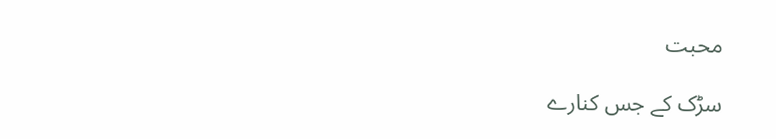محبت

سڑک کے جس کنارے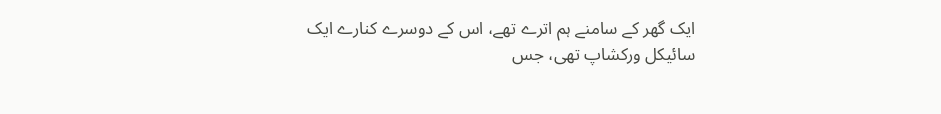ایک گھر کے سامنے ہم اترے تھے، اس کے دوسرے کنارے ایک سائیکل ورکشاپ تھی، جس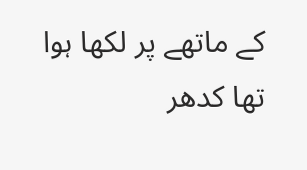کے ماتھے پر لکھا ہوا تھا کدھر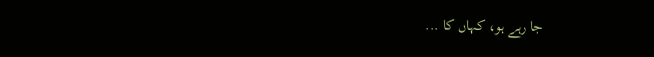جا رہے ہو، کہاں کا ...